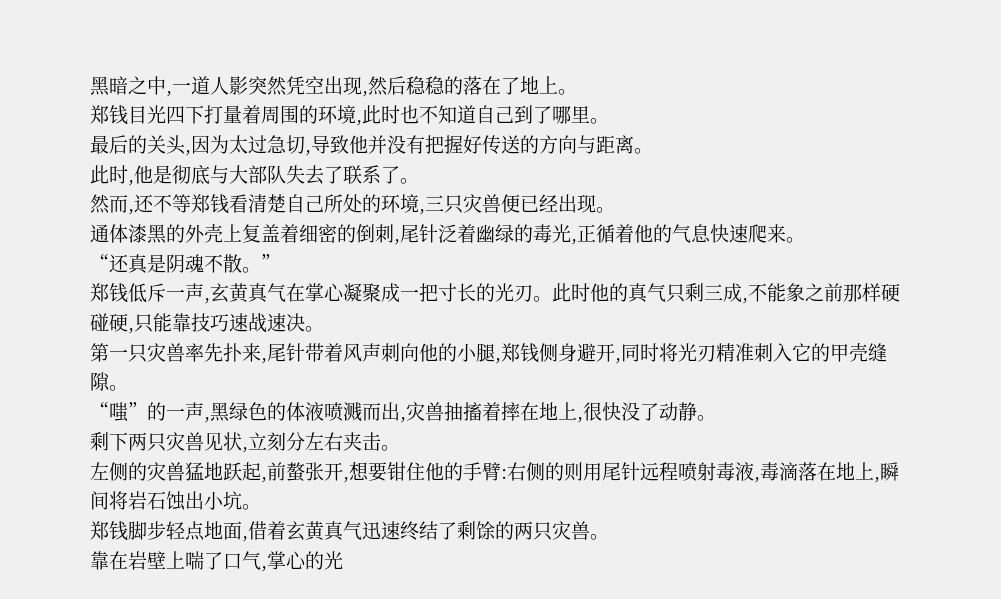黑暗之中,一道人影突然凭空出现,然后稳稳的落在了地上。
郑钱目光四下打量着周围的环境,此时也不知道自己到了哪里。
最后的关头,因为太过急切,导致他并没有把握好传送的方向与距离。
此时,他是彻底与大部队失去了联系了。
然而,还不等郑钱看清楚自己所处的环境,三只灾兽便已经出现。
通体漆黑的外壳上复盖着细密的倒刺,尾针泛着幽绿的毒光,正循着他的气息快速爬来。
“还真是阴魂不散。”
郑钱低斥一声,玄黄真气在掌心凝聚成一把寸长的光刃。此时他的真气只剩三成,不能象之前那样硬碰硬,只能靠技巧速战速决。
第一只灾兽率先扑来,尾针带着风声刺向他的小腿,郑钱侧身避开,同时将光刃精准刺入它的甲壳缝隙。
“嗤”的一声,黑绿色的体液喷溅而出,灾兽抽搐着摔在地上,很快没了动静。
剩下两只灾兽见状,立刻分左右夹击。
左侧的灾兽猛地跃起,前螯张开,想要钳住他的手臂:右侧的则用尾针远程喷射毒液,毒滴落在地上,瞬间将岩石蚀出小坑。
郑钱脚步轻点地面,借着玄黄真气迅速终结了剩馀的两只灾兽。
靠在岩壁上喘了口气,掌心的光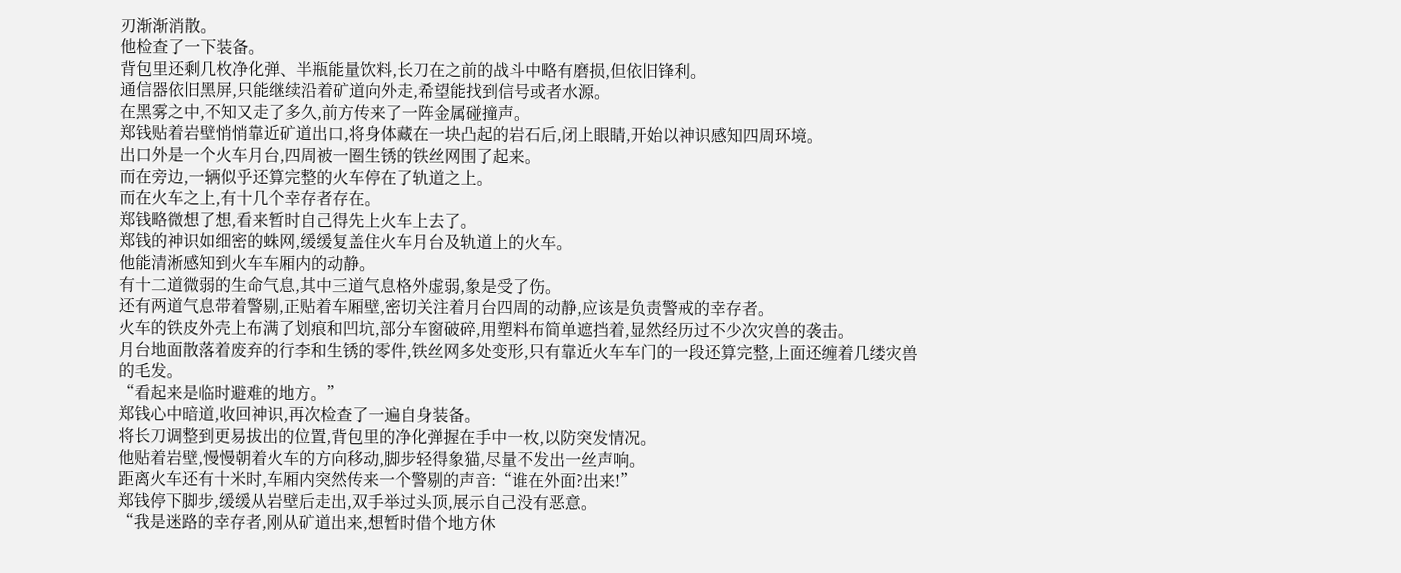刃渐渐消散。
他检查了一下装备。
背包里还剩几枚净化弹、半瓶能量饮料,长刀在之前的战斗中略有磨损,但依旧锋利。
通信器依旧黑屏,只能继续沿着矿道向外走,希望能找到信号或者水源。
在黑雾之中,不知又走了多久,前方传来了一阵金属碰撞声。
郑钱贴着岩壁悄悄靠近矿道出口,将身体藏在一块凸起的岩石后,闭上眼睛,开始以神识感知四周环境。
出口外是一个火车月台,四周被一圈生锈的铁丝网围了起来。
而在旁边,一辆似乎还算完整的火车停在了轨道之上。
而在火车之上,有十几个幸存者存在。
郑钱略微想了想,看来暂时自己得先上火车上去了。
郑钱的神识如细密的蛛网,缓缓复盖住火车月台及轨道上的火车。
他能清淅感知到火车车厢内的动静。
有十二道微弱的生命气息,其中三道气息格外虚弱,象是受了伤。
还有两道气息带着警剔,正贴着车厢壁,密切关注着月台四周的动静,应该是负责警戒的幸存者。
火车的铁皮外壳上布满了划痕和凹坑,部分车窗破碎,用塑料布简单遮挡着,显然经历过不少次灾兽的袭击。
月台地面散落着废弃的行李和生锈的零件,铁丝网多处变形,只有靠近火车车门的一段还算完整,上面还缠着几缕灾兽的毛发。
“看起来是临时避难的地方。”
郑钱心中暗道,收回神识,再次检查了一遍自身装备。
将长刀调整到更易拔出的位置,背包里的净化弹握在手中一枚,以防突发情况。
他贴着岩壁,慢慢朝着火车的方向移动,脚步轻得象猫,尽量不发出一丝声响。
距离火车还有十米时,车厢内突然传来一个警剔的声音:“谁在外面?出来!”
郑钱停下脚步,缓缓从岩壁后走出,双手举过头顶,展示自己没有恶意。
“我是迷路的幸存者,刚从矿道出来,想暂时借个地方休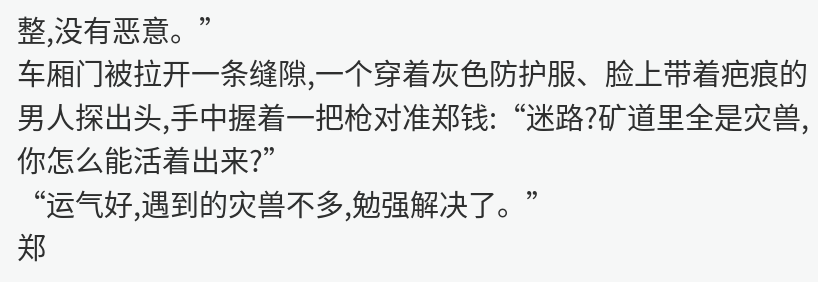整,没有恶意。”
车厢门被拉开一条缝隙,一个穿着灰色防护服、脸上带着疤痕的男人探出头,手中握着一把枪对准郑钱:“迷路?矿道里全是灾兽,你怎么能活着出来?”
“运气好,遇到的灾兽不多,勉强解决了。”
郑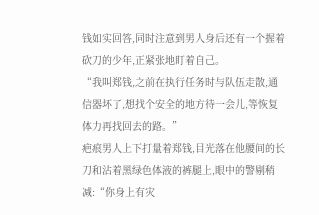钱如实回答,同时注意到男人身后还有一个握着砍刀的少年,正紧张地盯着自己。
“我叫郑钱,之前在执行任务时与队伍走散,通信器坏了,想找个安全的地方待一会儿,等恢复体力再找回去的路。”
疤痕男人上下打量着郑钱,目光落在他腰间的长刀和沾着黑绿色体液的裤腿上,眼中的警剔稍减:“你身上有灾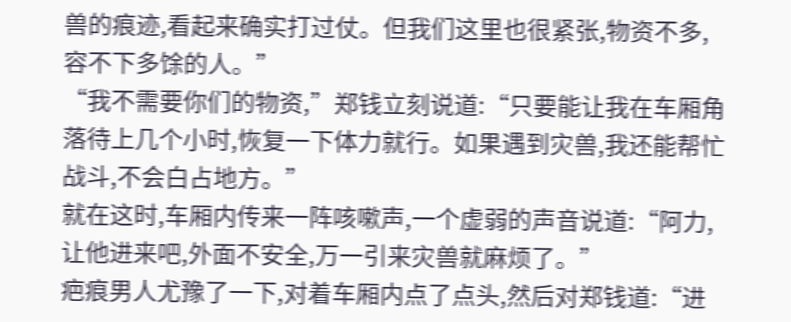兽的痕迹,看起来确实打过仗。但我们这里也很紧张,物资不多,容不下多馀的人。”
“我不需要你们的物资,”郑钱立刻说道:“只要能让我在车厢角落待上几个小时,恢复一下体力就行。如果遇到灾兽,我还能帮忙战斗,不会白占地方。”
就在这时,车厢内传来一阵咳嗽声,一个虚弱的声音说道:“阿力,让他进来吧,外面不安全,万一引来灾兽就麻烦了。”
疤痕男人尤豫了一下,对着车厢内点了点头,然后对郑钱道:“进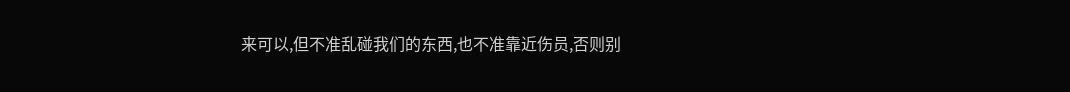来可以,但不准乱碰我们的东西,也不准靠近伤员,否则别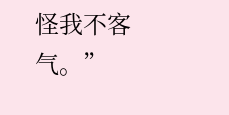怪我不客气。”